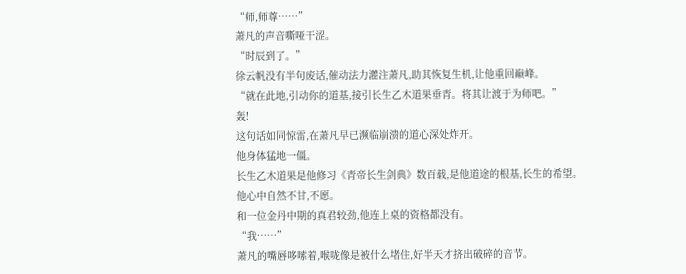“师,师尊……”
萧凡的声音嘶哑干涩。
“时辰到了。”
徐云帆没有半句废话,催动法力灌注萧凡,助其恢复生机,让他重回巅峰。
“就在此地,引动你的道基,接引长生乙木道果垂青。将其让渡于为师吧。”
轰!
这句话如同惊雷,在萧凡早已濒临崩溃的道心深处炸开。
他身体猛地一僵。
长生乙木道果是他修习《青帝长生剑典》数百载,是他道途的根基,长生的希望。
他心中自然不甘,不愿。
和一位金丹中期的真君较劲,他连上桌的资格都没有。
“我……”
萧凡的嘴唇哆嗦着,喉咙像是被什么堵住,好半天才挤出破碎的音节。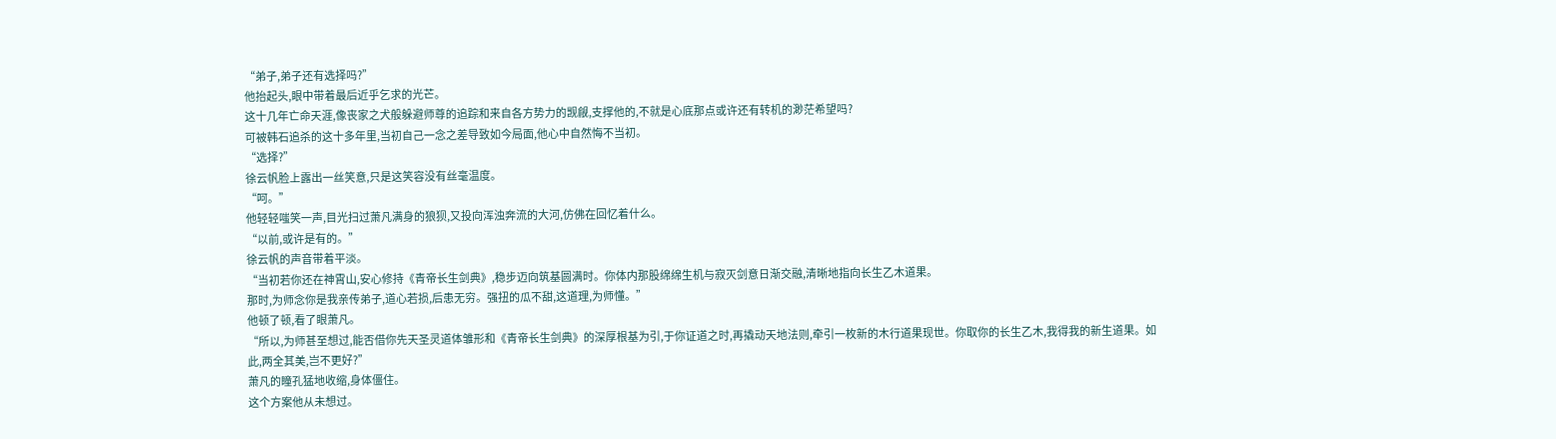“弟子,弟子还有选择吗?”
他抬起头,眼中带着最后近乎乞求的光芒。
这十几年亡命天涯,像丧家之犬般躲避师尊的追踪和来自各方势力的觊觎,支撑他的,不就是心底那点或许还有转机的渺茫希望吗?
可被韩石追杀的这十多年里,当初自己一念之差导致如今局面,他心中自然悔不当初。
“选择?”
徐云帆脸上露出一丝笑意,只是这笑容没有丝毫温度。
“呵。”
他轻轻嗤笑一声,目光扫过萧凡满身的狼狈,又投向浑浊奔流的大河,仿佛在回忆着什么。
“以前,或许是有的。”
徐云帆的声音带着平淡。
“当初若你还在神霄山,安心修持《青帝长生剑典》,稳步迈向筑基圆满时。你体内那股绵绵生机与寂灭剑意日渐交融,清晰地指向长生乙木道果。
那时,为师念你是我亲传弟子,道心若损,后患无穷。强扭的瓜不甜,这道理,为师懂。”
他顿了顿,看了眼萧凡。
“所以,为师甚至想过,能否借你先天圣灵道体雏形和《青帝长生剑典》的深厚根基为引,于你证道之时,再撬动天地法则,牵引一枚新的木行道果现世。你取你的长生乙木,我得我的新生道果。如此,两全其美,岂不更好?”
萧凡的瞳孔猛地收缩,身体僵住。
这个方案他从未想过。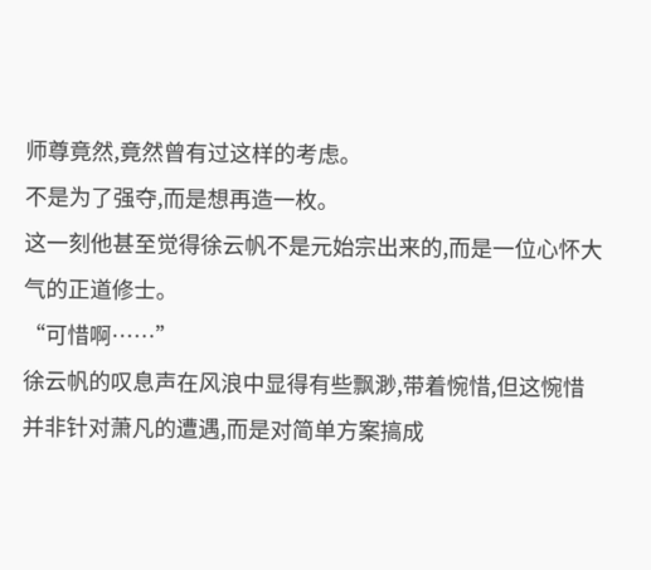师尊竟然,竟然曾有过这样的考虑。
不是为了强夺,而是想再造一枚。
这一刻他甚至觉得徐云帆不是元始宗出来的,而是一位心怀大气的正道修士。
“可惜啊……”
徐云帆的叹息声在风浪中显得有些飘渺,带着惋惜,但这惋惜并非针对萧凡的遭遇,而是对简单方案搞成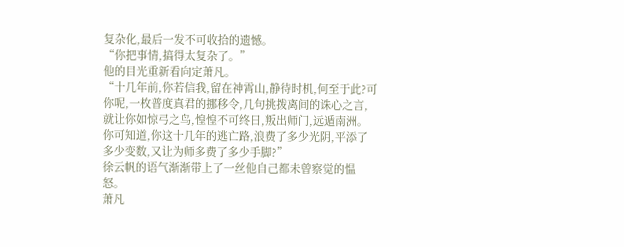复杂化,最后一发不可收拾的遗憾。
“你把事情,搞得太复杂了。”
他的目光重新看向定萧凡。
“十几年前,你若信我,留在神霄山,静待时机,何至于此?可你呢,一枚普度真君的挪移令,几句挑拨离间的诛心之言,就让你如惊弓之鸟,惶惶不可终日,叛出师门,远遁南洲。
你可知道,你这十几年的逃亡路,浪费了多少光阴,平添了多少变数,又让为师多费了多少手脚?”
徐云帆的语气渐渐带上了一丝他自己都未曾察觉的愠怒。
萧凡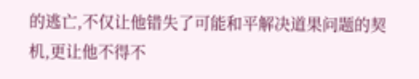的逃亡,不仅让他错失了可能和平解决道果问题的契机,更让他不得不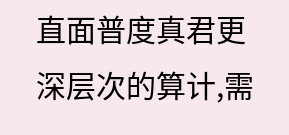直面普度真君更深层次的算计,需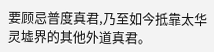要顾忌普度真君,乃至如今抵靠太华灵墟界的其他外道真君。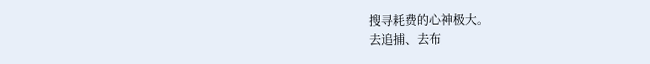搜寻耗费的心神极大。
去追捕、去布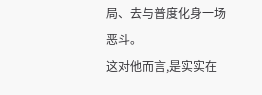局、去与普度化身一场恶斗。
这对他而言,是实实在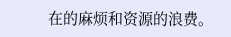在的麻烦和资源的浪费。